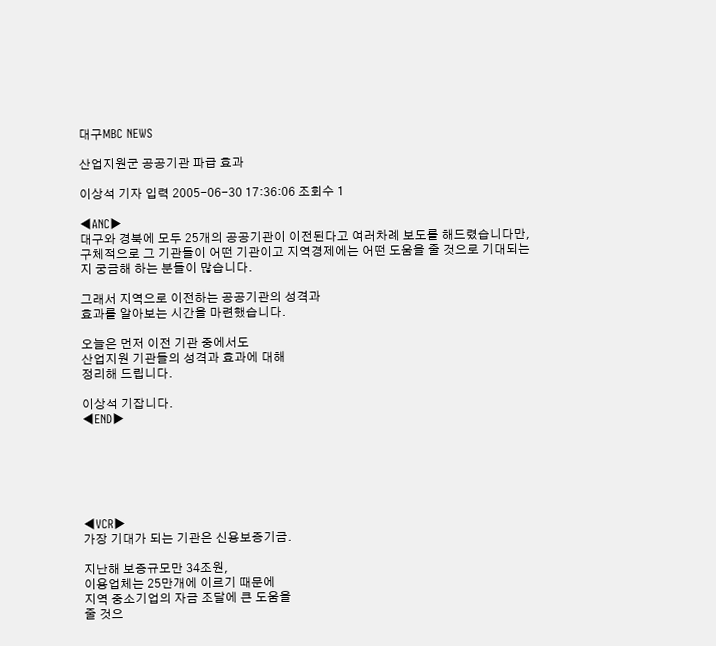대구MBC NEWS

산업지원군 공공기관 파급 효과

이상석 기자 입력 2005-06-30 17:36:06 조회수 1

◀ANC▶
대구와 경북에 모두 25개의 공공기관이 이전된다고 여러차례 보도를 해드렸습니다만,
구체적으로 그 기관들이 어떤 기관이고 지역경제에는 어떤 도움을 줄 것으로 기대되는지 궁금해 하는 분들이 많습니다.

그래서 지역으로 이전하는 공공기관의 성격과
효과를 알아보는 시간을 마련했습니다.

오늘은 먼저 이전 기관 중에서도
산업지원 기관들의 성격과 효과에 대해
정리해 드립니다.

이상석 기잡니다.
◀END▶






◀VCR▶
가장 기대가 되는 기관은 신용보증기금.

지난해 보증규모만 34조원,
이용업체는 25만개에 이르기 때문에
지역 중소기업의 자금 조달에 큰 도움을
줄 것으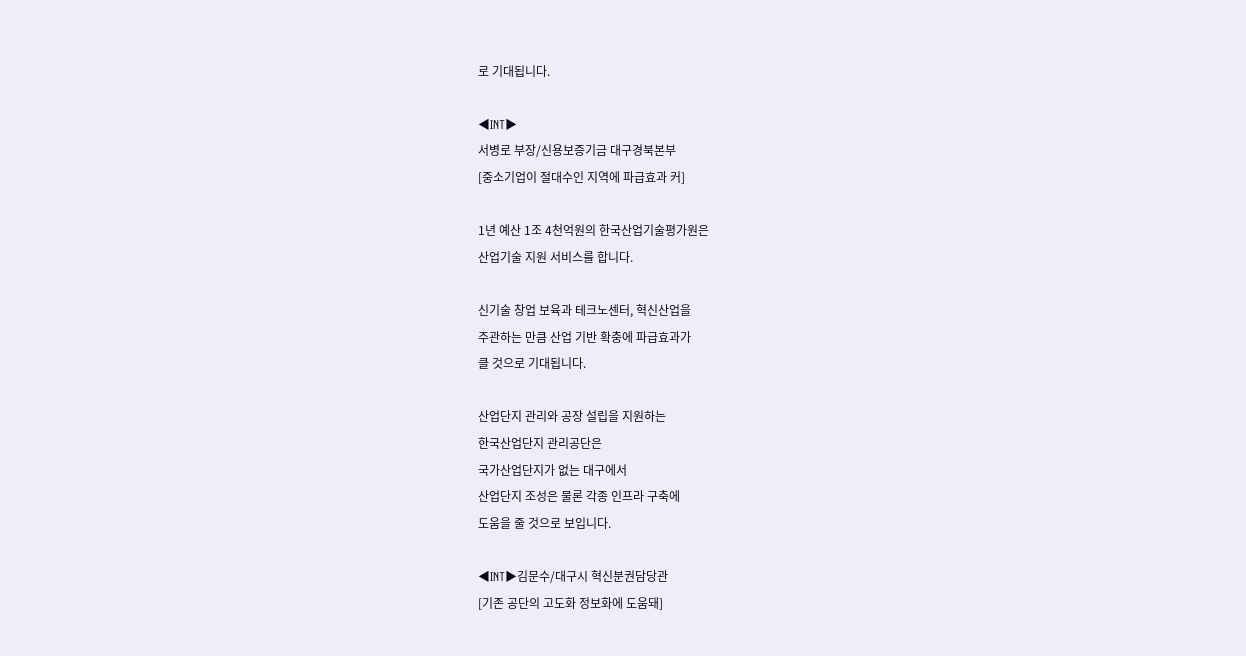로 기대됩니다.

◀INT▶
서병로 부장/신용보증기금 대구경북본부
[중소기업이 절대수인 지역에 파급효과 커]

1년 예산 1조 4천억원의 한국산업기술평가원은
산업기술 지원 서비스를 합니다.

신기술 창업 보육과 테크노센터, 혁신산업을
주관하는 만큼 산업 기반 확충에 파급효과가
클 것으로 기대됩니다.

산업단지 관리와 공장 설립을 지원하는
한국산업단지 관리공단은
국가산업단지가 없는 대구에서
산업단지 조성은 물론 각종 인프라 구축에
도움을 줄 것으로 보입니다.

◀INT▶김문수/대구시 혁신분권담당관
[기존 공단의 고도화 정보화에 도움돼]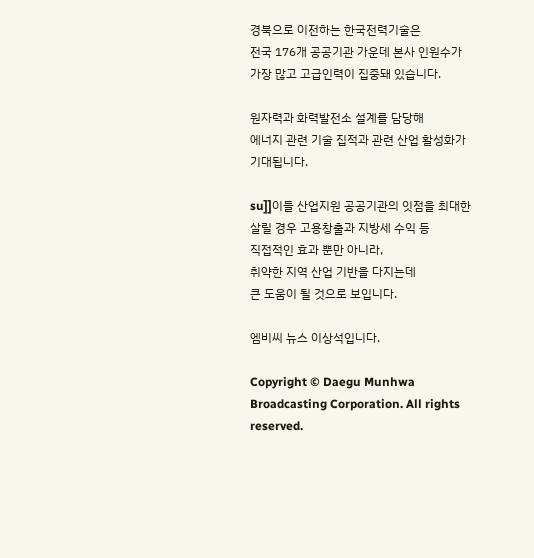경북으로 이전하는 한국전력기술은
전국 176개 공공기관 가운데 본사 인원수가
가장 많고 고급인력이 집중돼 있습니다.

원자력과 화력발전소 설계를 담당해
에너지 관련 기술 집적과 관련 산업 활성화가 기대됩니다.

su]]이들 산업지원 공공기관의 잇점을 최대한 살릴 경우 고용창출과 지방세 수익 등
직접적인 효과 뿐만 아니라,
취약한 지역 산업 기반을 다지는데
큰 도움이 될 것으로 보입니다.

엠비씨 뉴스 이상석입니다.

Copyright © Daegu Munhwa Broadcasting Corporation. All rights reserved.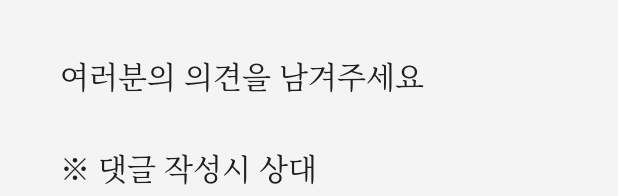여러분의 의견을 남겨주세요

※ 댓글 작성시 상대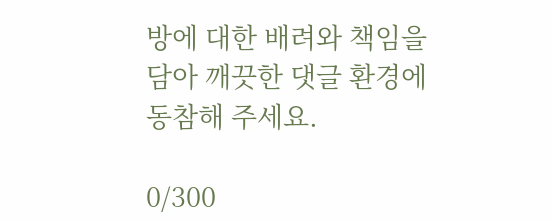방에 대한 배려와 책임을 담아 깨끗한 댓글 환경에 동참해 주세요.

0/300